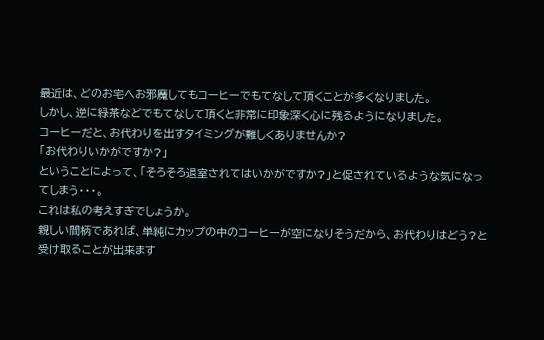最近は、どのお宅へお邪魔してもコーヒーでもてなして頂くことが多くなりました。
しかし、逆に緑茶などでもてなして頂くと非常に印象深く心に残るようになりました。
コーヒーだと、お代わりを出すタイミングが難しくありませんか?
「お代わりいかがですか?」
ということによって、「そろそろ退室されてはいかがですか?」と促されているような気になってしまう・・・。
これは私の考えすぎでしょうか。
親しい間柄であれば、単純にカップの中のコーヒーが空になりそうだから、お代わりはどう?と受け取ることが出来ます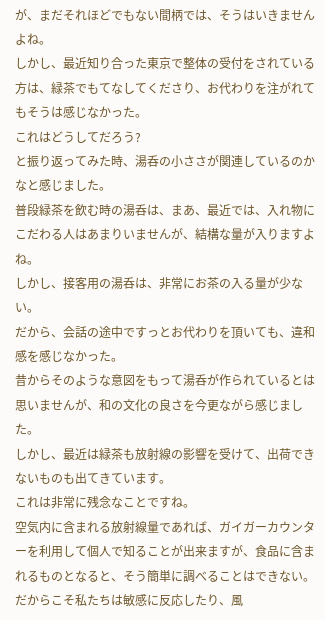が、まだそれほどでもない間柄では、そうはいきませんよね。
しかし、最近知り合った東京で整体の受付をされている方は、緑茶でもてなしてくださり、お代わりを注がれてもそうは感じなかった。
これはどうしてだろう?
と振り返ってみた時、湯呑の小ささが関連しているのかなと感じました。
普段緑茶を飲む時の湯呑は、まあ、最近では、入れ物にこだわる人はあまりいませんが、結構な量が入りますよね。
しかし、接客用の湯呑は、非常にお茶の入る量が少ない。
だから、会話の途中ですっとお代わりを頂いても、違和感を感じなかった。
昔からそのような意図をもって湯呑が作られているとは思いませんが、和の文化の良さを今更ながら感じました。
しかし、最近は緑茶も放射線の影響を受けて、出荷できないものも出てきています。
これは非常に残念なことですね。
空気内に含まれる放射線量であれば、ガイガーカウンターを利用して個人で知ることが出来ますが、食品に含まれるものとなると、そう簡単に調べることはできない。
だからこそ私たちは敏感に反応したり、風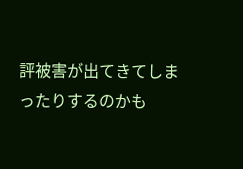評被害が出てきてしまったりするのかも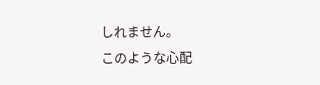しれません。
このような心配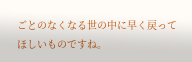ごとのなくなる世の中に早く戻ってほしいものですね。